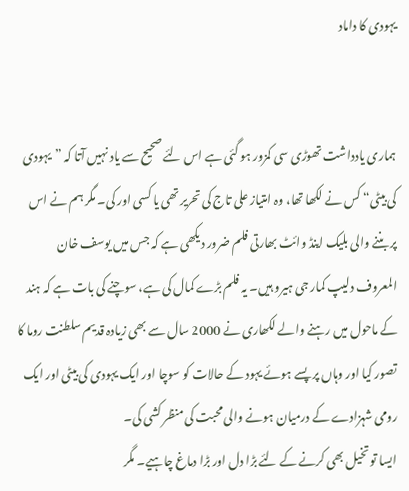یہودی کا داماد


ہماری یادداشت تھوڑی سی کمزور ہو گئی ہے اس لئے صحیح سے یاد نہیں آتا کہ ”یہودی کی بیٹی“ کس نے لکھا تھا، وہ امتیاز علی تاج کی تحریر تھی یا کسی اور کی۔ مگر ہم نے اس پر بننے والی بلیک اینڈ وائٹ بھارتی فلم ضرور دیکھی ہے کہ جس میں یوسف خان المعروف دلیپ کمار جی ہیرو ہیں۔ یہ فلم بڑے کمال کی ہے، سوچنے کی بات ہے کہ ہند کے ماحول میں رہنے والے لکھاری نے 2000 سال سے بھی زیادہ قدیم سلطنت روما کا تصور کیا اور وہاں پر پسے ہوئے یہود کے حالات کو سوچا اور ایک یہودی کی بیٹی اور ایک رومی شہزادے کے درمیان ہونے والی محبت کی منظر کشی کی۔
ایسا تو تخیل بھی کرنے کے لئے بڑا دل اور بڑا دماغ چاہیے۔ مگر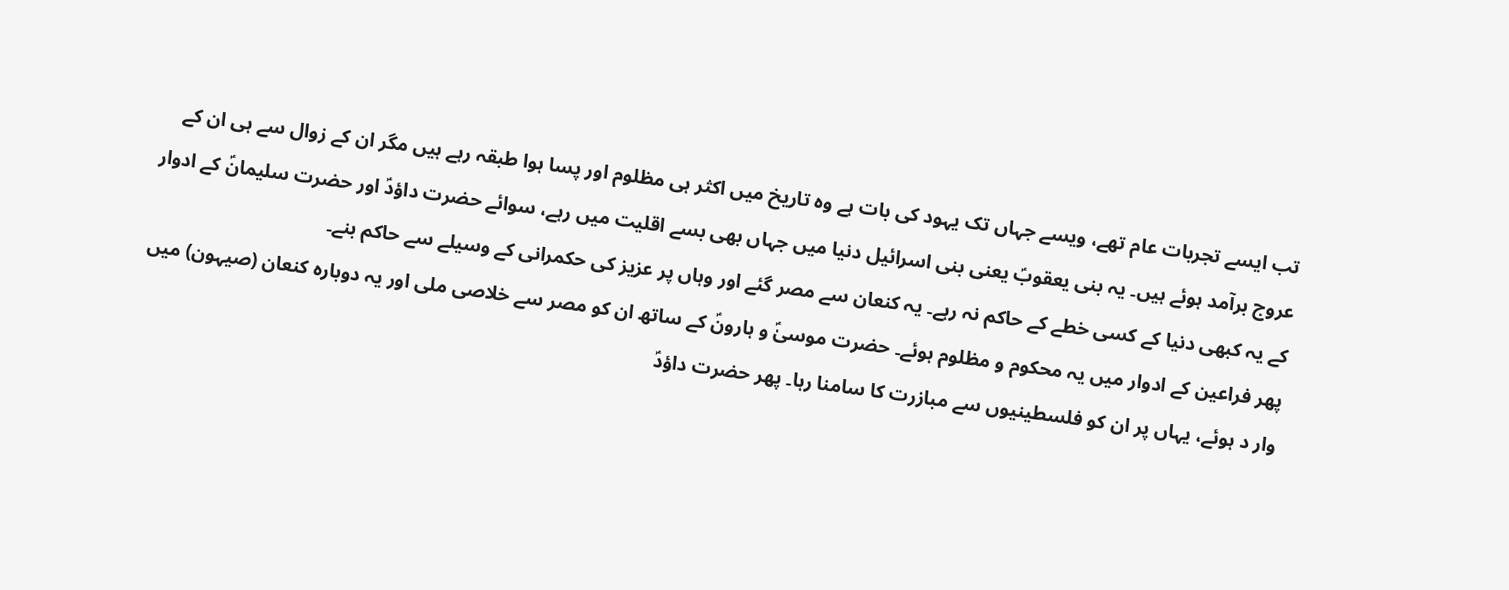تب ایسے تجربات عام تھے، ویسے جہاں تک یہود کی بات ہے وہ تاریخ میں اکثر ہی مظلوم اور پسا ہوا طبقہ رہے ہیں مگر ان کے زوال سے ہی ان کے عروج برآمد ہوئے ہیں۔ یہ بنی یعقوبؑ یعنی بنی اسرائیل دنیا میں جہاں بھی بسے اقلیت میں رہے، سوائے حضرت داؤدؑ اور حضرت سلیمانؑ کے ادوار کے یہ کبھی دنیا کے کسی خطے کے حاکم نہ رہے۔ یہ کنعان سے مصر گئے اور وہاں پر عزیز کی حکمرانی کے وسیلے سے حاکم بنے۔
پھر فراعین کے ادوار میں یہ محکوم و مظلوم ہوئے۔ حضرت موسیٰؑ و ہارونؑ کے ساتھ ان کو مصر سے خلاصی ملی اور یہ دوبارہ کنعان (صیہون) میں وار د ہوئے، یہاں پر ان کو فلسطینیوں سے مبازرت کا سامنا رہا۔ پھر حضرت داؤدؑ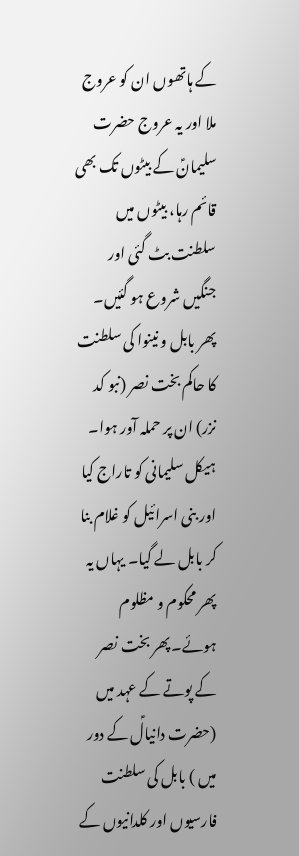کے ہاتھوں ان کو عروج ملا اور یہ عروج حضرت سلیمانؑ کے بیٹوں تک بھی قائم رہا، بیٹوں میں سلطنت بٹ گئی اور جنگیں شروع ہو گئیں۔
پھر بابل و نینوا کی سلطنت کا حاکم بخت نصر (نبو کد نزر) ان پر حملہ آور ہوا۔ ہیکل سلیمانی کو تاراج کیا اور بنی اسرائیل کو غلام بنا کر بابل لے گیا۔ یہاں یہ پھر محکوم و مظلوم ہوئے۔ پھر بخت نصر کے پوتے کے عہد میں (حضرت دانیالؑ کے دور میں ) بابل کی سلطنت فارسیوں اور کلدانیوں کے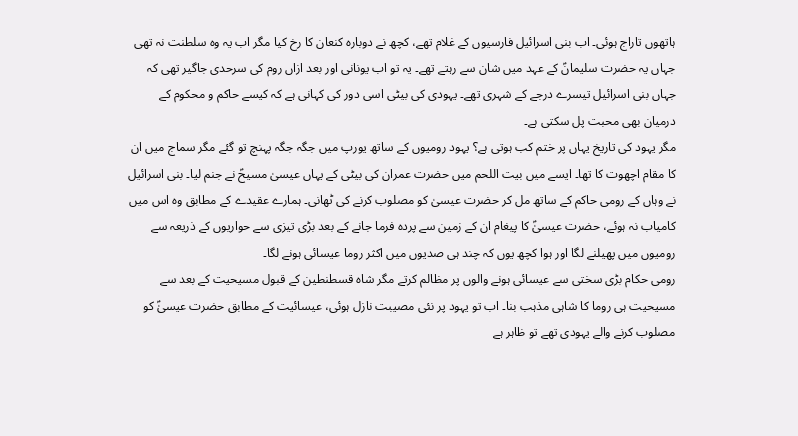ہاتھوں تاراج ہوئی۔ اب بنی اسرائیل فارسیوں کے غلام تھے، کچھ نے دوبارہ کنعان کا رخ کیا مگر اب یہ وہ سلطنت نہ تھی جہاں یہ حضرت سلیمانؑ کے عہد میں شان سے رہتے تھے۔ یہ تو اب یونانی اور بعد ازاں روم کی سرحدی جاگیر تھی کہ جہاں بنی اسرائیل تیسرے درجے کے شہری تھے۔ یہودی کی بیٹی اسی دور کی کہانی ہے کہ کیسے حاکم و محکوم کے درمیان بھی محبت پل سکتی ہے۔
مگر یہود کی تاریخ یہاں پر ختم کب ہوتی ہے؟ یہود رومیوں کے ساتھ یورپ میں جگہ جگہ پہنچ تو گئے مگر سماج میں ان کا مقام اچھوت کا تھا۔ ایسے میں بیت اللحم میں حضرت عمران کی بیٹی کے یہاں عیسیٰ مسیحؑ نے جنم لیا۔ بنی اسرائیل نے وہاں کے رومی حاکم کے ساتھ مل کر حضرت عیسیٰ کو مصلوب کرنے کی ٹھانی۔ ہمارے عقیدے کے مطابق وہ اس میں کامیاب نہ ہوئے، حضرت عیسیٰؑ کا پیغام ان کے زمین سے پردہ فرما جانے کے بعد بڑی تیزی سے حواریوں کے ذریعہ سے رومیوں میں پھیلنے لگا اور ہوا کچھ یوں کہ چند ہی صدیوں میں اکثر روما عیسائی ہونے لگا۔
رومی حکام بڑی سختی سے عیسائی ہونے والوں پر مظالم کرتے مگر شاہ قسطنطین کے قبول مسیحیت کے بعد سے مسیحیت ہی روما کا شاہی مذہب بنا۔ اب تو یہود پر نئی مصیبت نازل ہوئی، عیسائیت کے مطابق حضرت عیسیٰؑ کو مصلوب کرنے والے یہودی تھے تو ظاہر ہے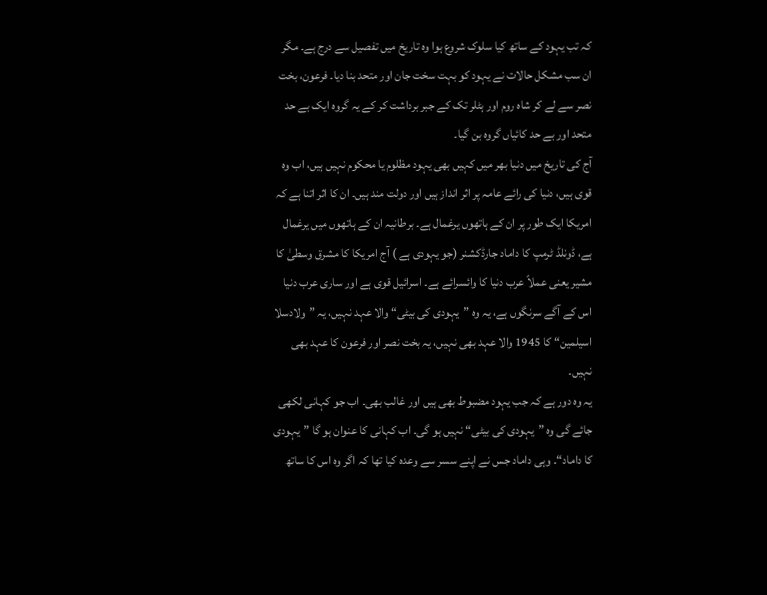کہ تب یہود کے ساتھ کیا سلوک شروع ہوا وہ تاریخ میں تفصیل سے درج ہے۔ مگر ان سب مشکل حالات نے یہود کو بہت سخت جان اور متحد بنا دیا۔ فرعون، بخت نصر سے لے کر شاہ روم اور ہٹلر تک کے جبر برداشت کر کے یہ گروہ ایک بے حد متحد اور بے حد کائیاں گروہ بن گیا۔
آج کی تاریخ میں دنیا بھر میں کہیں بھی یہود مظلوم یا محکوم نہیں ہیں، اب وہ قوی ہیں، دنیا کی رائے عامہ پر اثر انداز ہیں اور دولت مند ہیں۔ ان کا اثر اتنا ہے کہ امریکا ایک طور پر ان کے ہاتھوں یرغمال ہے۔ برطانیہ ان کے ہاتھوں میں یرغمال ہے، ڈونلڈ ٹرمپ کا داماد جارڈکشنر (جو یہودی ہے ) آج امریکا کا مشرق وسطیٰ کا مشیر یعنی عملاً عرب دنیا کا وائسرائے ہے۔ اسرائیل قوی ہے اور ساری عرب دنیا اس کے آگے سرنگوں ہے، یہ وہ ”یہودی کی بیٹی“ والا عہد نہیں، یہ ”ولادسلا اسیلمین“ کا 1945 والا عہد بھی نہیں، یہ بخت نصر اور فرعون کا عہد بھی نہیں۔
یہ وہ دور ہے کہ جب یہود مضبوط بھی ہیں اور غالب بھی۔ اب جو کہانی لکھی جائے گی وہ ”یہودی کی بیٹی“ نہیں ہو گی۔ اب کہانی کا عنوان ہو گا ”یہودی کا داماد“۔ وہی داماد جس نے اپنے سسر سے وعدہ کیا تھا کہ اگر وہ اس کا ساتھ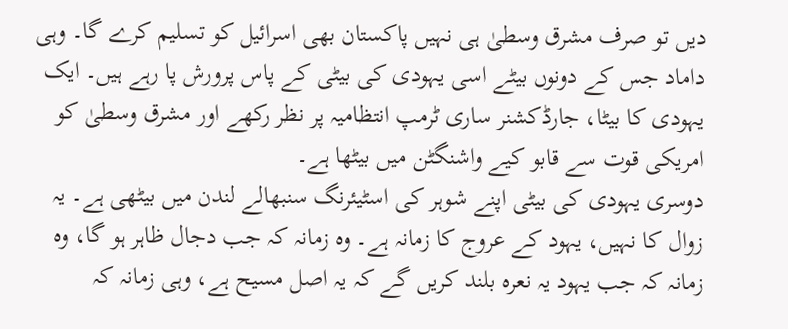دیں تو صرف مشرق وسطیٰ ہی نہیں پاکستان بھی اسرائیل کو تسلیم کرے گا۔ وہی داماد جس کے دونوں بیٹے اسی یہودی کی بیٹی کے پاس پرورش پا رہے ہیں۔ ایک یہودی کا بیٹا، جارڈکشنر ساری ٹرمپ انتظامیہ پر نظر رکھے اور مشرق وسطیٰ کو امریکی قوت سے قابو کیے واشنگٹن میں بیٹھا ہے۔
دوسری یہودی کی بیٹی اپنے شوہر کی اسٹیئرنگ سنبھالے لندن میں بیٹھی ہے۔ یہ زوال کا نہیں، یہود کے عروج کا زمانہ ہے۔ وہ زمانہ کہ جب دجال ظاہر ہو گا، وہ زمانہ کہ جب یہود یہ نعرہ بلند کریں گے کہ یہ اصل مسیح ہے، وہی زمانہ کہ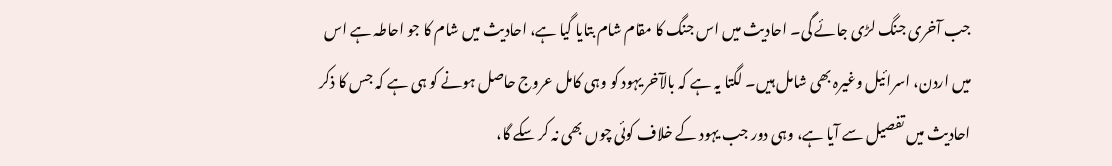جب آخری جنگ لڑی جائے گی۔ احادیث میں اس جنگ کا مقام شام بتایا گیا ہے، احادیث میں شام کا جو احاطہ ہے اس میں اردن، اسرائیل وغیرہ بھی شامل ہیں۔ لگتا یہ ہے کہ بالآخر یہود کو وہی کامل عروج حاصل ہونے کو ہی ہے کہ جس کا ذکر احادیث میں تفصیل سے آیا ہے، وہی دور جب یہود کے خلاف کوئی چوں بھی نہ کر سکے گا،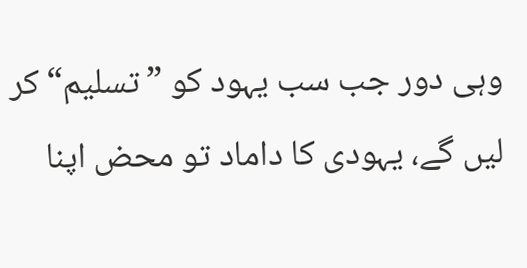وہی دور جب سب یہود کو ”تسلیم“ کر لیں گے، یہودی کا داماد تو محض اپنا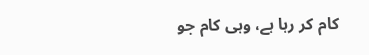کام کر رہا ہے، وہی کام جو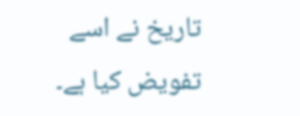تاریخ نے اسے تفویض کیا ہے۔